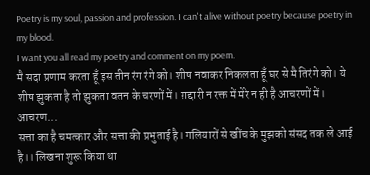Poetry is my soul, passion and profession. I can't alive without poetry because poetry in my blood.
I want you all read my poetry and comment on my poem.
मै सदा प्रणाम करता हूँ इस तीन रंग रंगे को। शीष नवाकर निकलता हूँ घर से मै तिरंगे को। ये शीष झुकता है तो झुकता वतन के चरणों में। ग़द्दारी न रक्त में मेरे न ही है आचरणों में। आचरण...
सत्ता का है चमत्कार और सत्ता की प्रभुताई है। गलियारों से खींच के मुझको संसद तक ले आई है।। लिखना शुरू किया था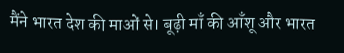मैंने भारत देश की माओं से। बूढ़ी माँ की आँशू और भारत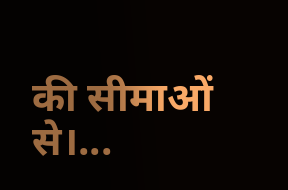की सीमाओं से।...